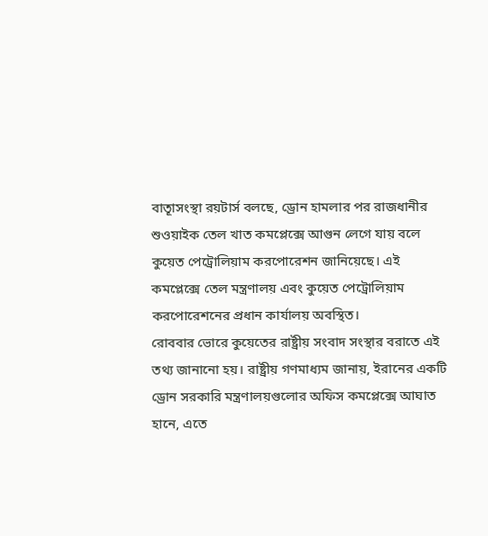বাতূাসংস্থা রয়টার্স বলছে, ড্রোন হামলার পর রাজধানীর শুওয়াইক তেল খাত কমপ্লেক্সে আগুন লেগে যায় বলে কুয়েত পেট্রোলিয়াম করপোরেশন জানিয়েছে। এই কমপ্লেক্সে তেল মন্ত্রণালয় এবং কুয়েত পেট্রোলিয়াম করপোরেশনের প্রধান কার্যালয় অবস্থিত।
রোববার ভোরে কুয়েতের রাষ্ট্রীয় সংবাদ সংস্থার বরাতে এই তথ্য জানানো হয়। রাষ্ট্রীয় গণমাধ্যম জানায়, ইরানের একটি ড্রোন সরকারি মন্ত্রণালয়গুলোর অফিস কমপ্লেক্সে আঘাত হানে, এতে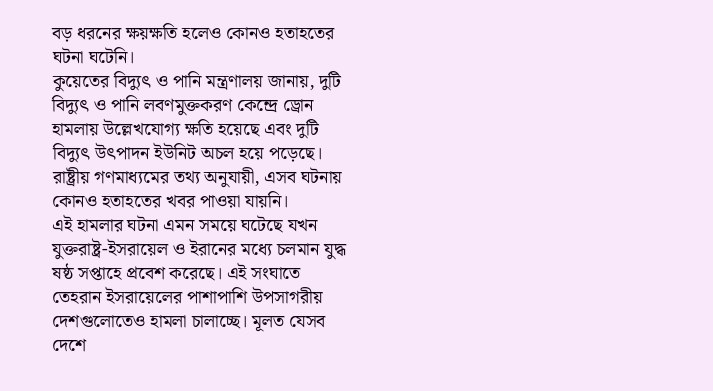বড় ধরনের ক্ষয়ক্ষতি হলেও কোনও হতাহতের ঘটনা ঘটেনি।
কুয়েতের বিদ্যুৎ ও পানি মন্ত্রণালয় জানায়, দুটি বিদ্যুৎ ও পানি লবণমুক্তকরণ কেন্দ্রে ড্রোন হামলায় উল্লেখযোগ্য ক্ষতি হয়েছে এবং দুটি বিদ্যুৎ উৎপাদন ইউনিট অচল হয়ে পড়েছে। রাষ্ট্রীয় গণমাধ্যমের তথ্য অনুযায়ী, এসব ঘটনায় কোনও হতাহতের খবর পাওয়া যায়নি।
এই হামলার ঘটনা এমন সময়ে ঘটেছে যখন যুক্তরাষ্ট্র-ইসরায়েল ও ইরানের মধ্যে চলমান যুদ্ধ ষষ্ঠ সপ্তাহে প্রবেশ করেছে। এই সংঘাতে তেহরান ইসরায়েলের পাশাপাশি উপসাগরীয় দেশগুলোতেও হামলা চালাচ্ছে। মূলত যেসব দেশে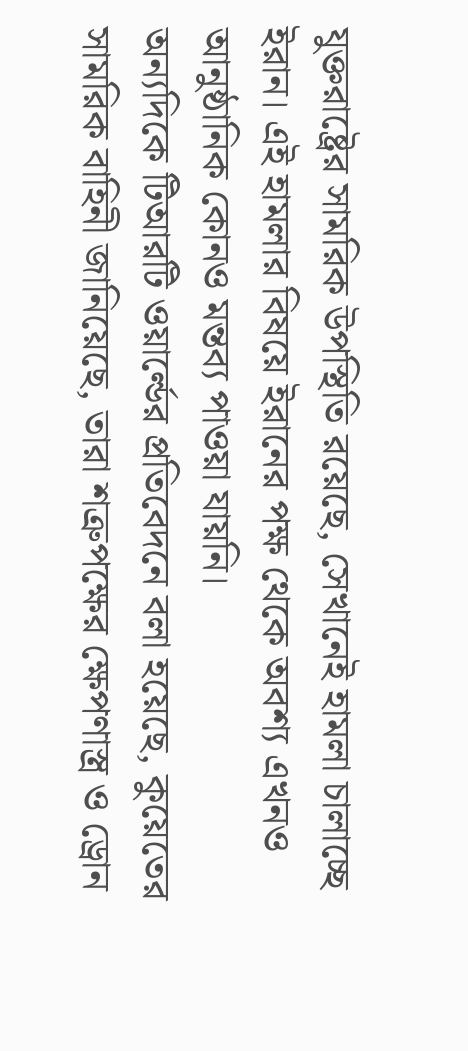যুক্তরাষ্ট্রের সামরিক উপস্থিতি রয়েছে, সেখানেই হামলা চালাচ্ছে ইরান। এই হামলার বিষয়ে ইরানের পক্ষ থেকে অবশ্য এখনও আনুষ্ঠানিক কোনও মন্তব্য পাওয়া যায়নি।
অন্যদিকে টিআরটি ওয়ার্ল্ডের প্রতিবেদনে বলা হয়েছে, কুয়েতের সামরিক বাহিনী জানিয়েছে, তারা শত্রুপক্ষের ক্ষেপণাস্ত্র ও ড্রোন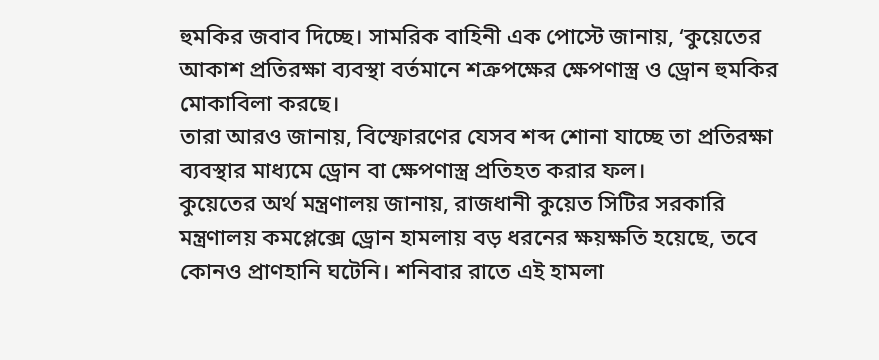হুমকির জবাব দিচ্ছে। সামরিক বাহিনী এক পোস্টে জানায়, ‘কুয়েতের আকাশ প্রতিরক্ষা ব্যবস্থা বর্তমানে শত্রুপক্ষের ক্ষেপণাস্ত্র ও ড্রোন হুমকির মোকাবিলা করছে।
তারা আরও জানায়, বিস্ফোরণের যেসব শব্দ শোনা যাচ্ছে তা প্রতিরক্ষা ব্যবস্থার মাধ্যমে ড্রোন বা ক্ষেপণাস্ত্র প্রতিহত করার ফল।
কুয়েতের অর্থ মন্ত্রণালয় জানায়, রাজধানী কুয়েত সিটির সরকারি মন্ত্রণালয় কমপ্লেক্সে ড্রোন হামলায় বড় ধরনের ক্ষয়ক্ষতি হয়েছে, তবে কোনও প্রাণহানি ঘটেনি। শনিবার রাতে এই হামলা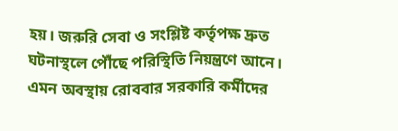হয়। জরুরি সেবা ও সংশ্লিষ্ট কর্তৃপক্ষ দ্রুত ঘটনাস্থলে পৌঁছে পরিস্থিতি নিয়ন্ত্রণে আনে।
এমন অবস্থায় রোববার সরকারি কর্মীদের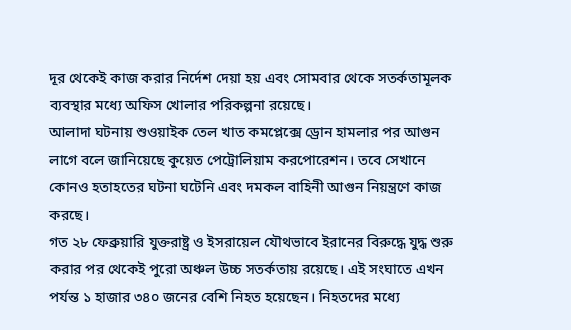দূর থেকেই কাজ করার নির্দেশ দেয়া হয় এবং সোমবার থেকে সতর্কতামূলক ব্যবস্থার মধ্যে অফিস খোলার পরিকল্পনা রয়েছে।
আলাদা ঘটনায় শুওয়াইক তেল খাত কমপ্লেক্সে ড্রোন হামলার পর আগুন লাগে বলে জানিয়েছে কুয়েত পেট্রোলিয়াম করপোরেশন। তবে সেখানে কোনও হতাহতের ঘটনা ঘটেনি এবং দমকল বাহিনী আগুন নিয়ন্ত্রণে কাজ করছে।
গত ২৮ ফেব্রুয়ারি যুক্তরাষ্ট্র ও ইসরায়েল যৌথভাবে ইরানের বিরুদ্ধে যুদ্ধ শুরু করার পর থেকেই পুরো অঞ্চল উচ্চ সতর্কতায় রয়েছে। এই সংঘাতে এখন পর্যন্ত ১ হাজার ৩৪০ জনের বেশি নিহত হয়েছেন। নিহতদের মধ্যে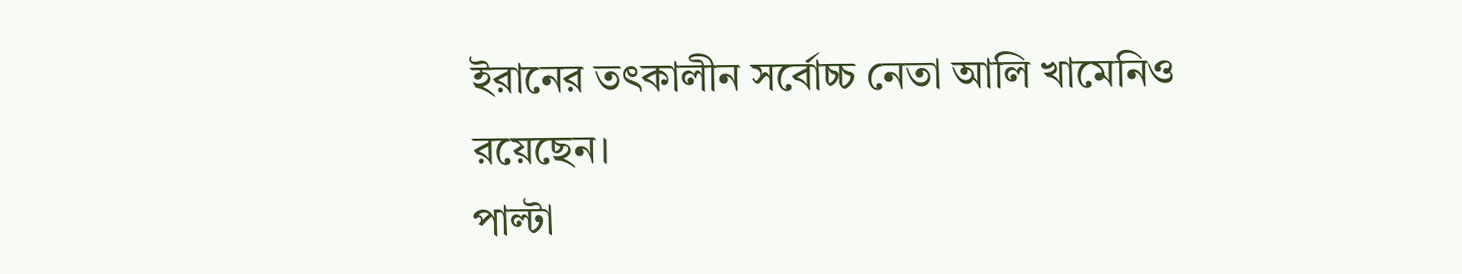ইরানের তৎকালীন সর্বোচ্চ নেতা আলি খামেনিও রয়েছেন।
পাল্টা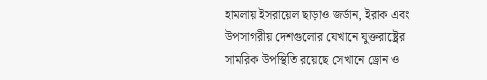হামলায় ইসরায়েল ছাড়াও জর্ডান, ইরাক এবং উপসাগরীয় দেশগুলোর যেখানে যুক্তরাষ্ট্রের সামরিক উপস্থিতি রয়েছে সেখানে ড্রোন ও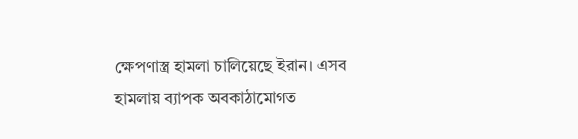ক্ষেপণাস্ত্র হামলা চালিয়েছে ইরান। এসব হামলায় ব্যাপক অবকাঠামোগত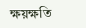ক্ষয়ক্ষতি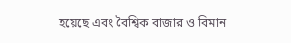হয়েছে এবং বৈশ্বিক বাজার ও বিমান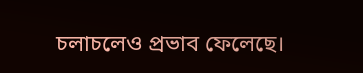চলাচলেও প্রভাব ফেলেছে।